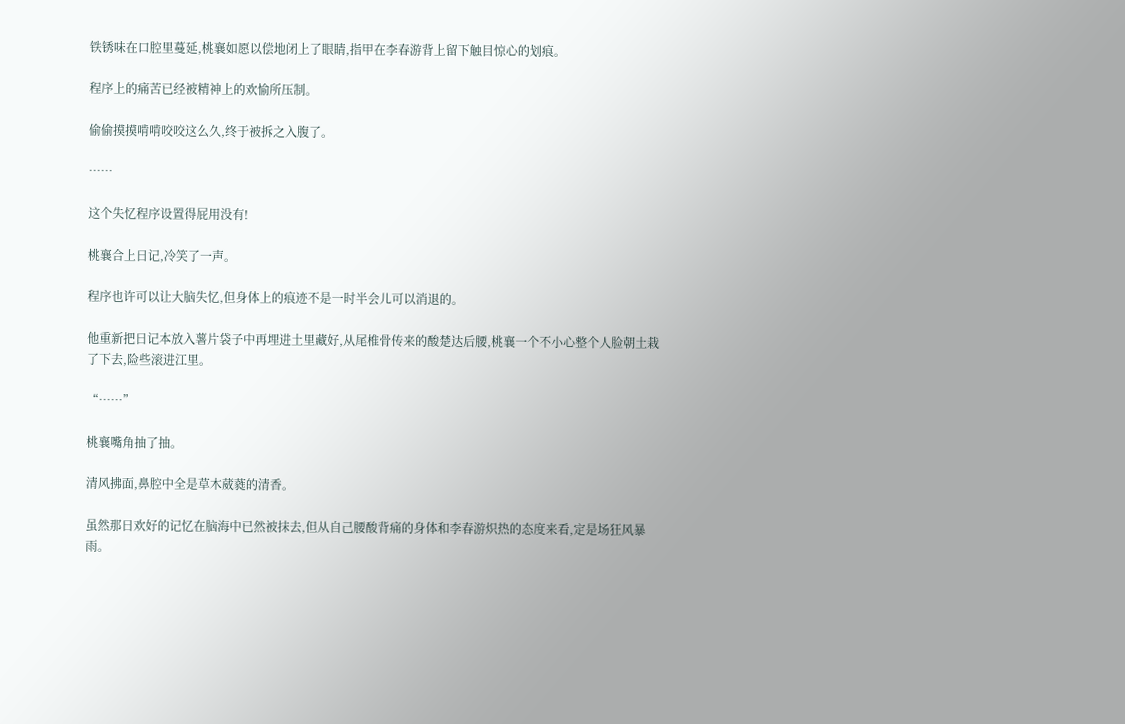铁锈味在口腔里蔓延,桃襄如愿以偿地闭上了眼睛,指甲在李春游背上留下触目惊心的划痕。

程序上的痛苦已经被精神上的欢愉所压制。

偷偷摸摸啃啃咬咬这么久,终于被拆之入腹了。

……

这个失忆程序设置得屁用没有!

桃襄合上日记,冷笑了一声。

程序也许可以让大脑失忆,但身体上的痕迹不是一时半会儿可以消退的。

他重新把日记本放入薯片袋子中再埋进土里藏好,从尾椎骨传来的酸楚达后腰,桃襄一个不小心整个人脸朝土栽了下去,险些滚进江里。

“……”

桃襄嘴角抽了抽。

清风拂面,鼻腔中全是草木葳蕤的清香。

虽然那日欢好的记忆在脑海中已然被抹去,但从自己腰酸背痛的身体和李春游炽热的态度来看,定是场狂风暴雨。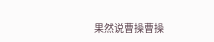果然说曹操曹操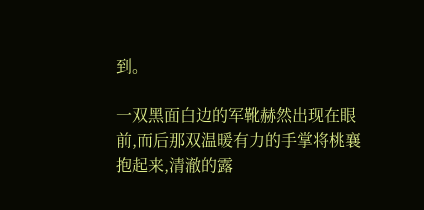到。

一双黑面白边的军靴赫然出现在眼前,而后那双温暖有力的手掌将桃襄抱起来,清澈的露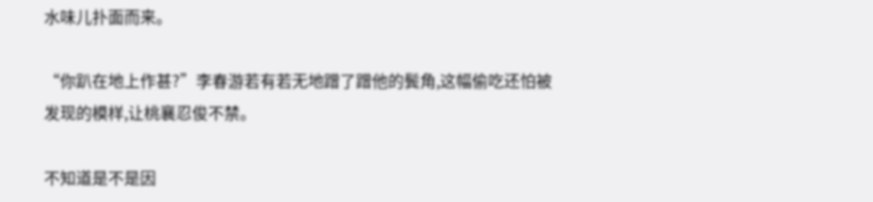水味儿扑面而来。

“你趴在地上作甚?”李春游若有若无地蹭了蹭他的鬓角,这幅偷吃还怕被发现的模样,让桃襄忍俊不禁。

不知道是不是因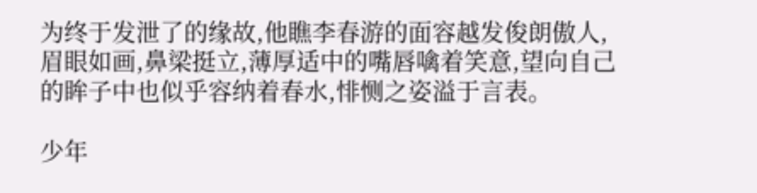为终于发泄了的缘故,他瞧李春游的面容越发俊朗傲人,眉眼如画,鼻梁挺立,薄厚适中的嘴唇噙着笑意,望向自己的眸子中也似乎容纳着春水,悱恻之姿溢于言表。

少年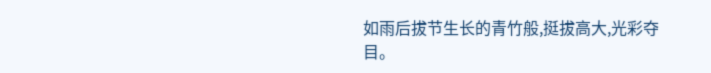如雨后拔节生长的青竹般,挺拔高大,光彩夺目。